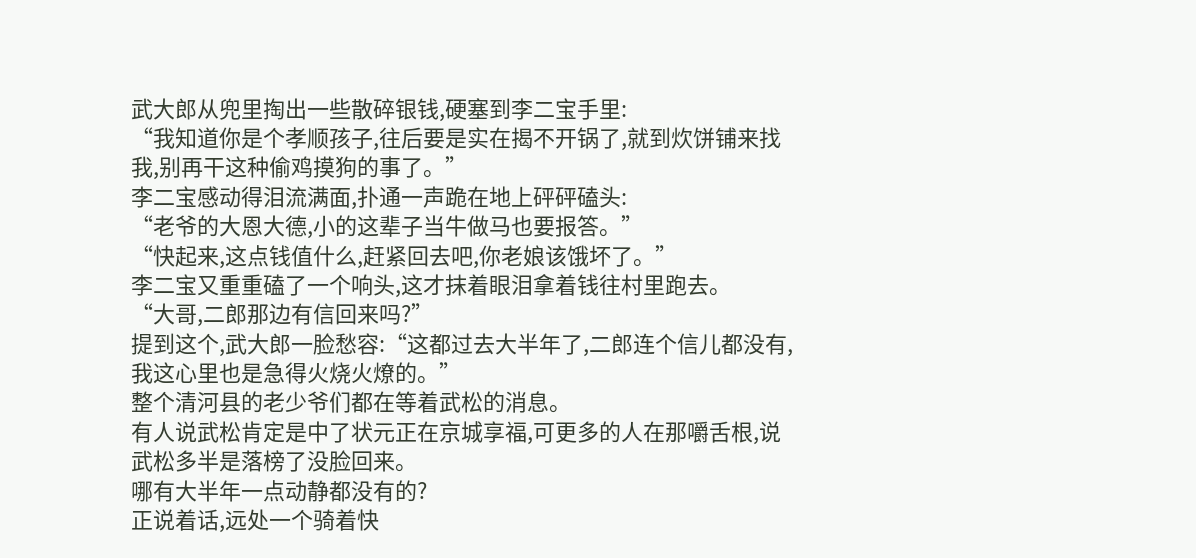武大郎从兜里掏出一些散碎银钱,硬塞到李二宝手里:
“我知道你是个孝顺孩子,往后要是实在揭不开锅了,就到炊饼铺来找我,别再干这种偷鸡摸狗的事了。”
李二宝感动得泪流满面,扑通一声跪在地上砰砰磕头:
“老爷的大恩大德,小的这辈子当牛做马也要报答。”
“快起来,这点钱值什么,赶紧回去吧,你老娘该饿坏了。”
李二宝又重重磕了一个响头,这才抹着眼泪拿着钱往村里跑去。
“大哥,二郎那边有信回来吗?”
提到这个,武大郎一脸愁容:“这都过去大半年了,二郎连个信儿都没有,我这心里也是急得火烧火燎的。”
整个清河县的老少爷们都在等着武松的消息。
有人说武松肯定是中了状元正在京城享福,可更多的人在那嚼舌根,说武松多半是落榜了没脸回来。
哪有大半年一点动静都没有的?
正说着话,远处一个骑着快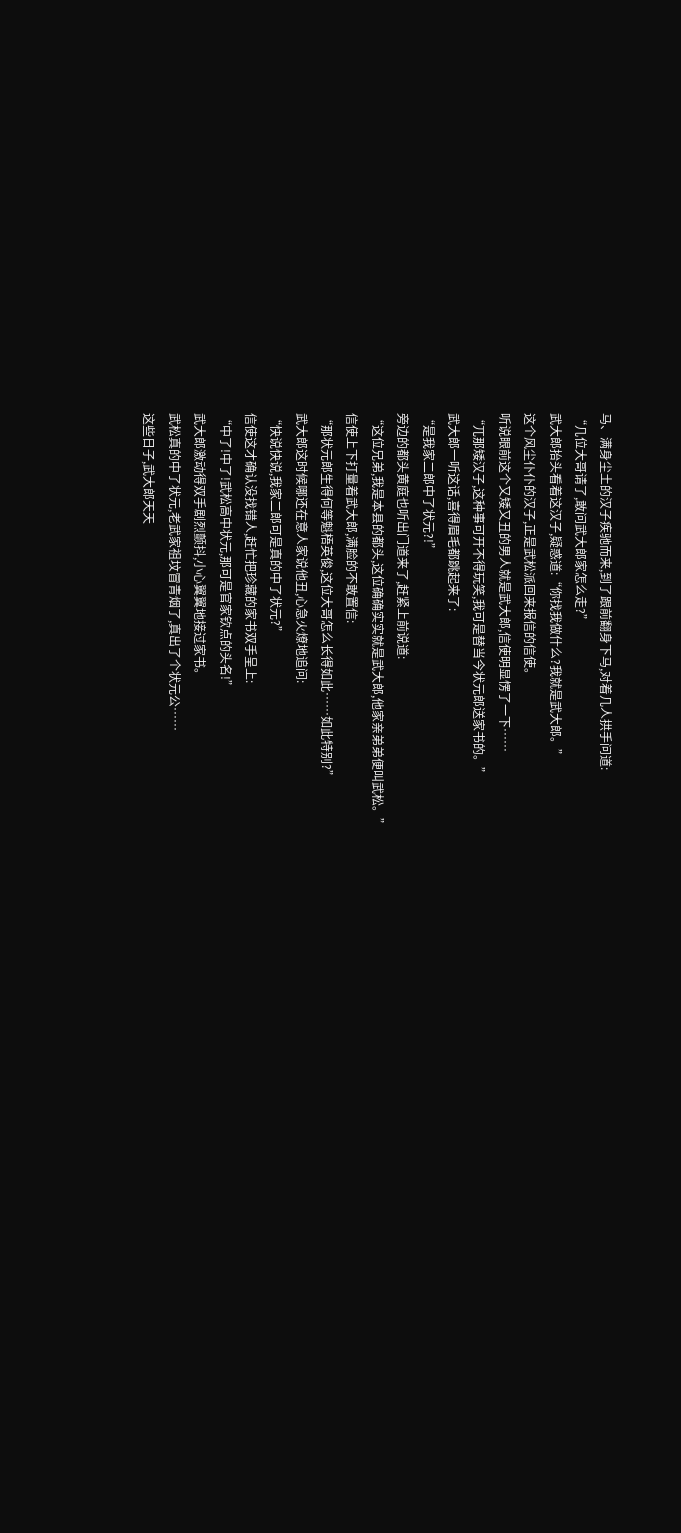马、满身尘土的汉子疾驰而来,到了跟前翻身下马,对着几人拱手问道:
“几位大哥请了,敢问武大郎家怎么走?”
武大郎抬头看着这汉子,疑惑道:“你找我做什么?我就是武大郎。”
这个风尘仆仆的汉子,正是武松派回来报信的信使。
听说眼前这个又矮又丑的男人就是武大郎,信使明显愣了一下……
“兀那矮汉子,这种事可开不得玩笑,我可是替当今状元郎送家书的。”
武大郎一听这话,喜得眉毛都跳起来了:
“是我家二郎中了状元?!”
旁边的都头黄庭也听出门道来了,赶紧上前说道:
“这位兄弟,我是本县的都头,这位确确实实就是武大郎,他家亲弟弟便叫武松。”
信使上下打量着武大郎,满脸的不敢置信:
“那状元郎生得何等魁梧英俊,这位大哥怎么长得如此……如此特别?”
武大郎这时候哪还在意人家说他丑,心急火燎地追问:
“快说快说,我家二郎可是真的中了状元?”
信使这才确认没找错人,赶忙把珍藏的家书双手呈上:
“中了!中了!武松高中状元,那可是官家钦点的头名!”
武大郎激动得双手剧烈颤抖,小心翼翼地接过家书。
武松真的中了状元,老武家祖坟冒青烟了,真出了个状元公……
这些日子,武大郎天天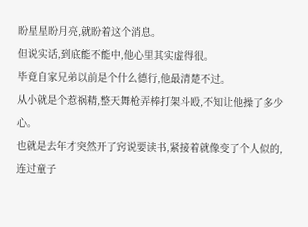盼星星盼月亮,就盼着这个消息。
但说实话,到底能不能中,他心里其实虚得很。
毕竟自家兄弟以前是个什么德行,他最清楚不过。
从小就是个惹祸精,整天舞枪弄棒打架斗殴,不知让他操了多少心。
也就是去年才突然开了窍说要读书,紧接着就像变了个人似的,连过童子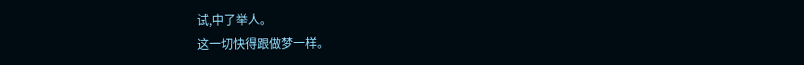试,中了举人。
这一切快得跟做梦一样。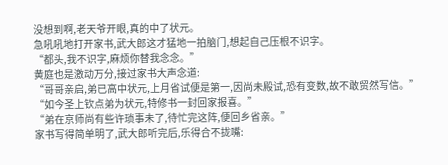没想到啊,老天爷开眼,真的中了状元。
急吼吼地打开家书,武大郎这才猛地一拍脑门,想起自己压根不识字。
“都头,我不识字,麻烦你替我念念。”
黄庭也是激动万分,接过家书大声念道:
“哥哥亲启,弟已高中状元,上月省试便是第一,因尚未殿试,恐有变数,故不敢贸然写信。”
“如今圣上钦点弟为状元,特修书一封回家报喜。”
“弟在京师尚有些许琐事未了,待忙完这阵,便回乡省亲。”
家书写得简单明了,武大郎听完后,乐得合不拢嘴: